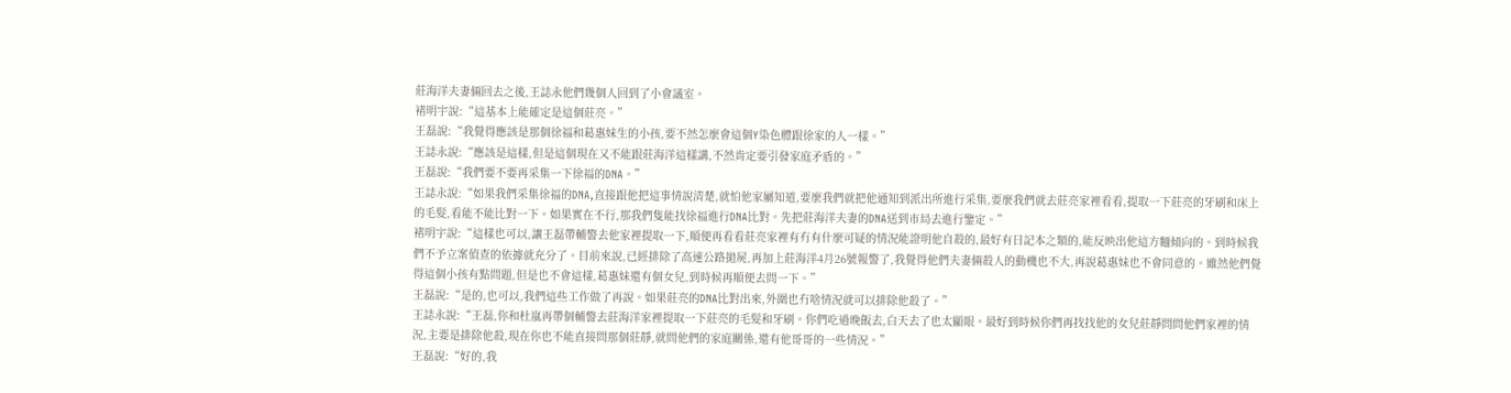莊海洋夫妻倆回去之後,王誌永他們幾個人回到了小會議室。
褚明宇說:“這基本上能確定是這個莊亮。”
王磊說:“我覺得應該是那個徐福和葛惠妹生的小孩,要不然怎麼會這個Y染色體跟徐家的人一樣。”
王誌永說:“應該是這樣,但是這個現在又不能跟莊海洋這樣講,不然肯定要引發家庭矛盾的。”
王磊說:“我們要不要再采集一下徐福的DNA。”
王誌永說:“如果我們采集徐福的DNA,直接跟他把這事情說清楚,就怕他家屬知道,要麼我們就把他通知到派出所進行采集,要麼我們就去莊亮家裡看看,提取一下莊亮的牙刷和床上的毛髮,看能不能比對一下。如果實在不行,那我們隻能找徐福進行DNA比對。先把莊海洋夫妻的DNA送到市局去進行鑒定。”
褚明宇說:“這樣也可以,讓王磊帶輔警去他家裡提取一下,順便再看看莊亮家裡有冇有什麼可疑的情況能證明他自殺的,最好有日記本之類的,能反映出他這方麵傾向的。到時候我們不予立案偵查的依據就充分了。目前來說,已經排除了高速公路拋屍,再加上莊海洋4月26號報警了,我覺得他們夫妻倆殺人的動機也不大,再說葛惠妹也不會同意的。雖然他們覺得這個小孩有點問題,但是也不會這樣,葛惠妹還有個女兒,到時候再順便去問一下。”
王磊說:“是的,也可以,我們這些工作做了再說。如果莊亮的DNA比對出來,外圍也冇啥情況就可以排除他殺了。”
王誌永說:“王磊,你和杜嵐再帶個輔警去莊海洋家裡提取一下莊亮的毛髮和牙刷。你們吃過晚飯去,白天去了也太顯眼。最好到時候你們再找找他的女兒莊靜問問他們家裡的情況,主要是排除他殺,現在你也不能直接問那個莊靜,就問他們的家庭關係,還有他哥哥的一些情況。”
王磊說:“好的,我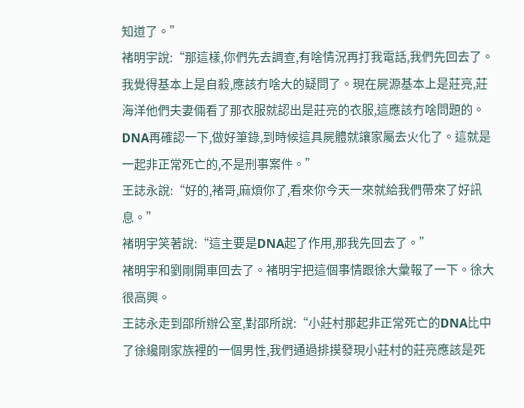知道了。”
褚明宇說:“那這樣,你們先去調查,有啥情況再打我電話,我們先回去了。我覺得基本上是自殺,應該冇啥大的疑問了。現在屍源基本上是莊亮,莊海洋他們夫妻倆看了那衣服就認出是莊亮的衣服,這應該冇啥問題的。DNA再確認一下,做好筆錄,到時候這具屍體就讓家屬去火化了。這就是一起非正常死亡的,不是刑事案件。”
王誌永說:“好的,褚哥,麻煩你了,看來你今天一來就給我們帶來了好訊息。”
褚明宇笑著說:“這主要是DNA起了作用,那我先回去了。”
褚明宇和劉剛開車回去了。褚明宇把這個事情跟徐大彙報了一下。徐大很高興。
王誌永走到邵所辦公室,對邵所說:“小莊村那起非正常死亡的DNA比中了徐纔剛家族裡的一個男性,我們通過排摸發現小莊村的莊亮應該是死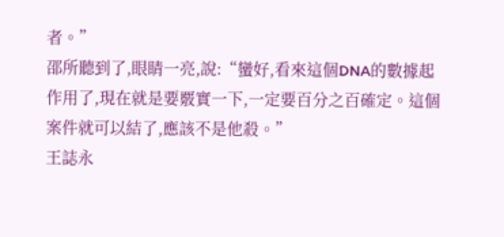者。”
邵所聽到了,眼睛一亮,說:“蠻好,看來這個DNA的數據起作用了,現在就是要覈實一下,一定要百分之百確定。這個案件就可以結了,應該不是他殺。”
王誌永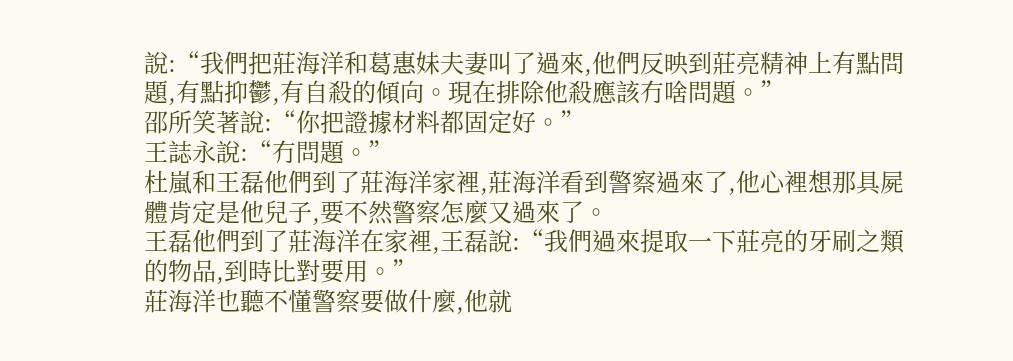說:“我們把莊海洋和葛惠妹夫妻叫了過來,他們反映到莊亮精神上有點問題,有點抑鬱,有自殺的傾向。現在排除他殺應該冇啥問題。”
邵所笑著說:“你把證據材料都固定好。”
王誌永說:“冇問題。”
杜嵐和王磊他們到了莊海洋家裡,莊海洋看到警察過來了,他心裡想那具屍體肯定是他兒子,要不然警察怎麼又過來了。
王磊他們到了莊海洋在家裡,王磊說:“我們過來提取一下莊亮的牙刷之類的物品,到時比對要用。”
莊海洋也聽不懂警察要做什麼,他就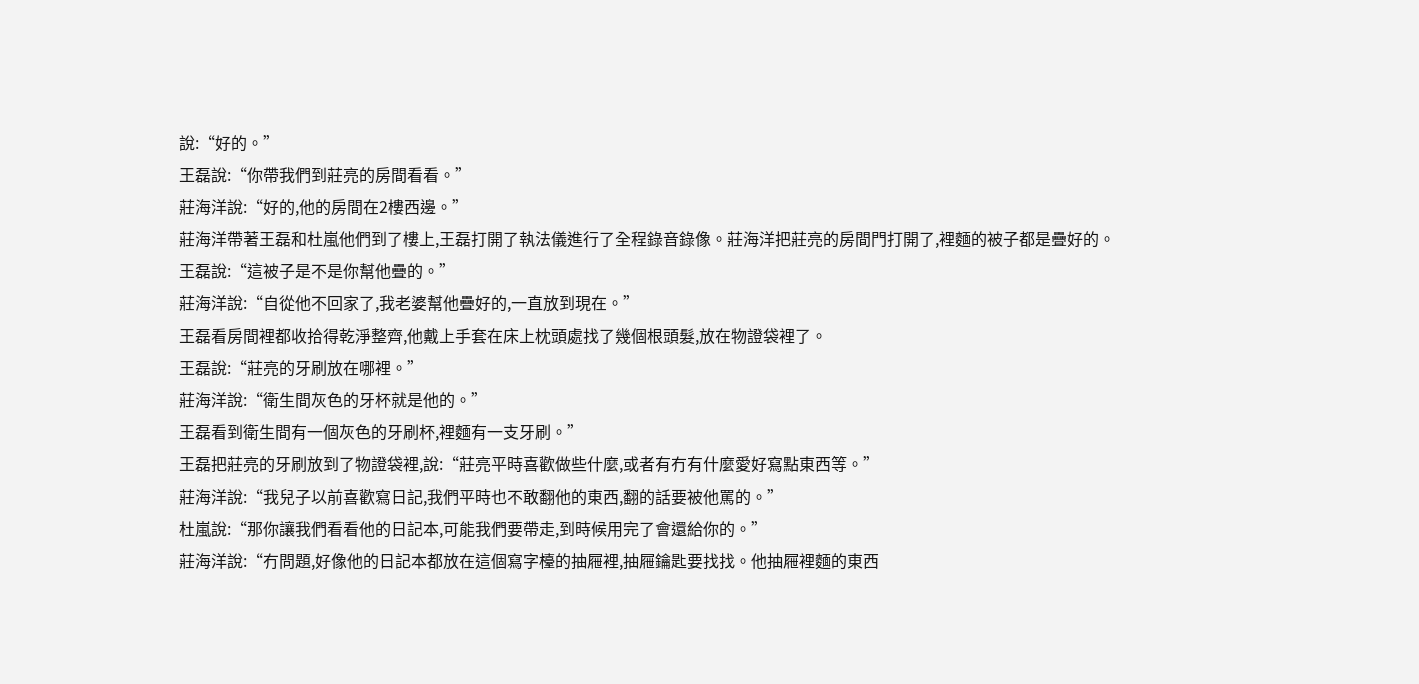說:“好的。”
王磊說:“你帶我們到莊亮的房間看看。”
莊海洋說:“好的,他的房間在2樓西邊。”
莊海洋帶著王磊和杜嵐他們到了樓上,王磊打開了執法儀進行了全程錄音錄像。莊海洋把莊亮的房間門打開了,裡麵的被子都是疊好的。
王磊說:“這被子是不是你幫他疊的。”
莊海洋說:“自從他不回家了,我老婆幫他疊好的,一直放到現在。”
王磊看房間裡都收拾得乾淨整齊,他戴上手套在床上枕頭處找了幾個根頭髮,放在物證袋裡了。
王磊說:“莊亮的牙刷放在哪裡。”
莊海洋說:“衛生間灰色的牙杯就是他的。”
王磊看到衛生間有一個灰色的牙刷杯,裡麵有一支牙刷。”
王磊把莊亮的牙刷放到了物證袋裡,說:“莊亮平時喜歡做些什麼,或者有冇有什麼愛好寫點東西等。”
莊海洋說:“我兒子以前喜歡寫日記,我們平時也不敢翻他的東西,翻的話要被他罵的。”
杜嵐說:“那你讓我們看看他的日記本,可能我們要帶走,到時候用完了會還給你的。”
莊海洋說:“冇問題,好像他的日記本都放在這個寫字檯的抽屜裡,抽屜鑰匙要找找。他抽屜裡麵的東西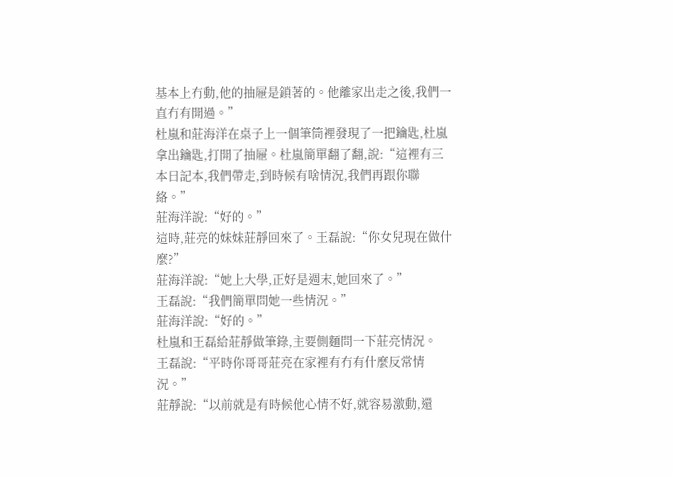基本上冇動,他的抽屜是鎖著的。他離家出走之後,我們一直冇有開過。”
杜嵐和莊海洋在桌子上一個筆筒裡發現了一把鑰匙,杜嵐拿出鑰匙,打開了抽屜。杜嵐簡單翻了翻,說:“這裡有三本日記本,我們帶走,到時候有啥情況,我們再跟你聯絡。”
莊海洋說:“好的。”
這時,莊亮的妹妹莊靜回來了。王磊說:“你女兒現在做什麼?”
莊海洋說:“她上大學,正好是週末,她回來了。”
王磊說:“我們簡單問她一些情況。”
莊海洋說:“好的。”
杜嵐和王磊給莊靜做筆錄,主要側麵問一下莊亮情況。
王磊說:“平時你哥哥莊亮在家裡有冇有什麼反常情況。”
莊靜說:“以前就是有時候他心情不好,就容易激動,還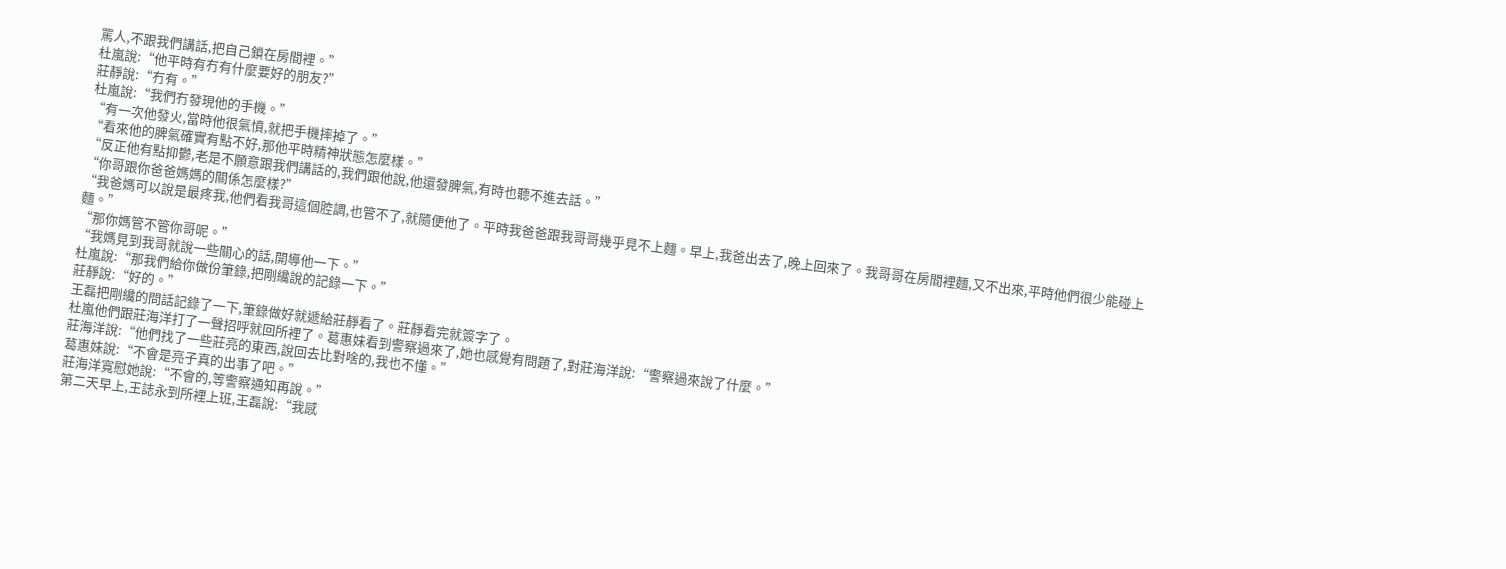罵人,不跟我們講話,把自己鎖在房間裡。”
杜嵐說:“他平時有冇有什麼要好的朋友?”
莊靜說:“冇有。”
杜嵐說:“我們冇發現他的手機。”
“有一次他發火,當時他很氣憤,就把手機摔掉了。”
“看來他的脾氣確實有點不好,那他平時精神狀態怎麼樣。”
“反正他有點抑鬱,老是不願意跟我們講話的,我們跟他說,他還發脾氣,有時也聽不進去話。”
“你哥跟你爸爸媽媽的關係怎麼樣?”
“我爸媽可以說是最疼我,他們看我哥這個腔調,也管不了,就隨便他了。平時我爸爸跟我哥哥幾乎見不上麵。早上,我爸出去了,晚上回來了。我哥哥在房間裡麵,又不出來,平時他們很少能碰上麵。”
“那你媽管不管你哥呢。”
“我媽見到我哥就說一些關心的話,開導他一下。”
杜嵐說:“那我們給你做份筆錄,把剛纔說的記錄一下。”
莊靜說:“好的。”
王磊把剛纔的問話記錄了一下,筆錄做好就遞給莊靜看了。莊靜看完就簽字了。
杜嵐他們跟莊海洋打了一聲招呼就回所裡了。葛惠妹看到警察過來了,她也感覺有問題了,對莊海洋說:“警察過來說了什麼。”
莊海洋說:“他們找了一些莊亮的東西,說回去比對啥的,我也不懂。”
葛惠妹說:“不會是亮子真的出事了吧。”
莊海洋寬慰她說:“不會的,等警察通知再說。”
第二天早上,王誌永到所裡上班,王磊說:“我感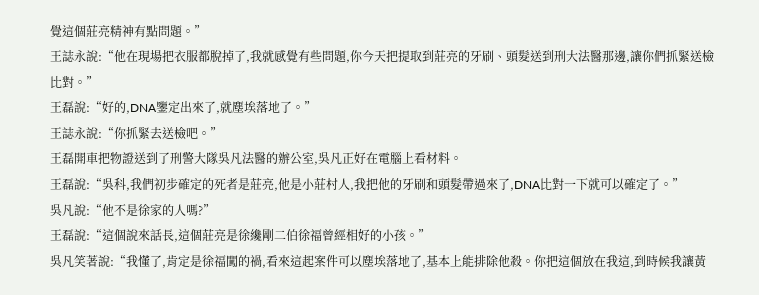覺這個莊亮精神有點問題。”
王誌永說:“他在現場把衣服都脫掉了,我就感覺有些問題,你今天把提取到莊亮的牙刷、頭髮送到刑大法醫那邊,讓你們抓緊送檢比對。”
王磊說:“好的,DNA鑒定出來了,就塵埃落地了。”
王誌永說:“你抓緊去送檢吧。”
王磊開車把物證送到了刑警大隊吳凡法醫的辦公室,吳凡正好在電腦上看材料。
王磊說:“吳科,我們初步確定的死者是莊亮,他是小莊村人,我把他的牙刷和頭髮帶過來了,DNA比對一下就可以確定了。”
吳凡說:“他不是徐家的人嗎?”
王磊說:“這個說來話長,這個莊亮是徐纔剛二伯徐福曾經相好的小孩。”
吳凡笑著說:“我懂了,肯定是徐福闖的禍,看來這起案件可以塵埃落地了,基本上能排除他殺。你把這個放在我這,到時候我讓黃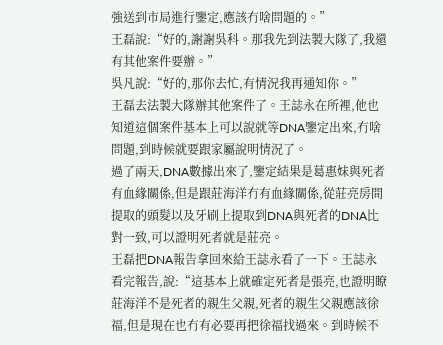強送到市局進行鑒定,應該冇啥問題的。”
王磊說:“好的,謝謝吳科。那我先到法製大隊了,我還有其他案件要辦。”
吳凡說:“好的,那你去忙,有情況我再通知你。”
王磊去法製大隊辦其他案件了。王誌永在所裡,他也知道這個案件基本上可以說就等DNA鑒定出來,冇啥問題,到時候就要跟家屬說明情況了。
過了兩天,DNA數據出來了,鑒定結果是葛惠妹與死者有血緣關係,但是跟莊海洋冇有血緣關係,從莊亮房間提取的頭髮以及牙刷上提取到DNA與死者的DNA比對一致,可以證明死者就是莊亮。
王磊把DNA報告拿回來給王誌永看了一下。王誌永看完報告,說:“這基本上就確定死者是張亮,也證明瞭莊海洋不是死者的親生父親,死者的親生父親應該徐福,但是現在也冇有必要再把徐福找過來。到時候不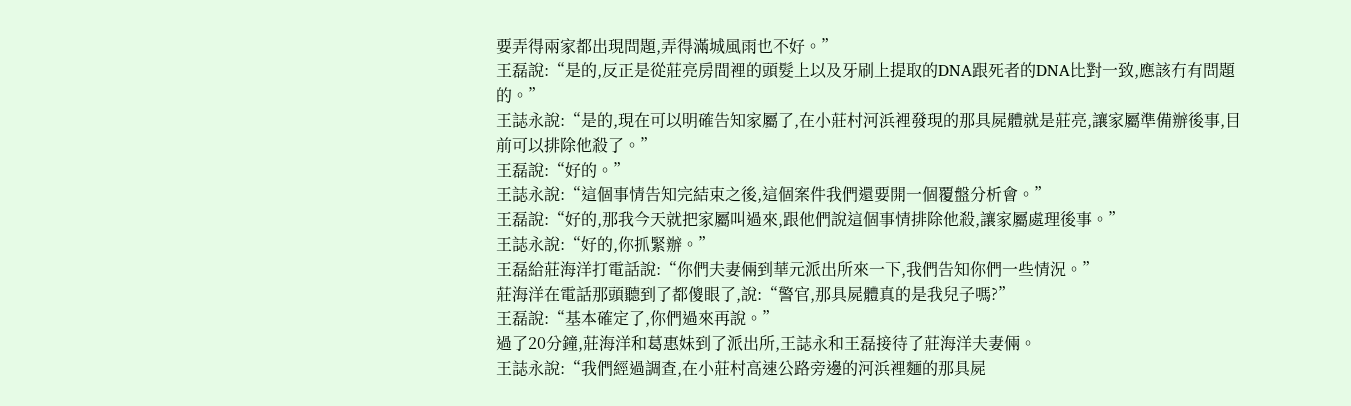要弄得兩家都出現問題,弄得滿城風雨也不好。”
王磊說:“是的,反正是從莊亮房間裡的頭髮上以及牙刷上提取的DNA跟死者的DNA比對一致,應該冇有問題的。”
王誌永說:“是的,現在可以明確告知家屬了,在小莊村河浜裡發現的那具屍體就是莊亮,讓家屬準備辦後事,目前可以排除他殺了。”
王磊說:“好的。”
王誌永說:“這個事情告知完結束之後,這個案件我們還要開一個覆盤分析會。”
王磊說:“好的,那我今天就把家屬叫過來,跟他們說這個事情排除他殺,讓家屬處理後事。”
王誌永說:“好的,你抓緊辦。”
王磊給莊海洋打電話說:“你們夫妻倆到華元派出所來一下,我們告知你們一些情況。”
莊海洋在電話那頭聽到了都傻眼了,說:“警官,那具屍體真的是我兒子嗎?”
王磊說:“基本確定了,你們過來再說。”
過了20分鐘,莊海洋和葛惠妹到了派出所,王誌永和王磊接待了莊海洋夫妻倆。
王誌永說:“我們經過調查,在小莊村高速公路旁邊的河浜裡麵的那具屍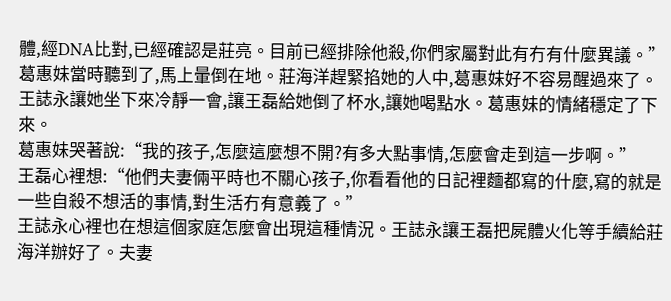體,經DNA比對,已經確認是莊亮。目前已經排除他殺,你們家屬對此有冇有什麼異議。”
葛惠妹當時聽到了,馬上暈倒在地。莊海洋趕緊掐她的人中,葛惠妹好不容易醒過來了。
王誌永讓她坐下來冷靜一會,讓王磊給她倒了杯水,讓她喝點水。葛惠妹的情緒穩定了下來。
葛惠妹哭著說:“我的孩子,怎麼這麼想不開?有多大點事情,怎麼會走到這一步啊。”
王磊心裡想:“他們夫妻倆平時也不關心孩子,你看看他的日記裡麵都寫的什麼,寫的就是一些自殺不想活的事情,對生活冇有意義了。”
王誌永心裡也在想這個家庭怎麼會出現這種情況。王誌永讓王磊把屍體火化等手續給莊海洋辦好了。夫妻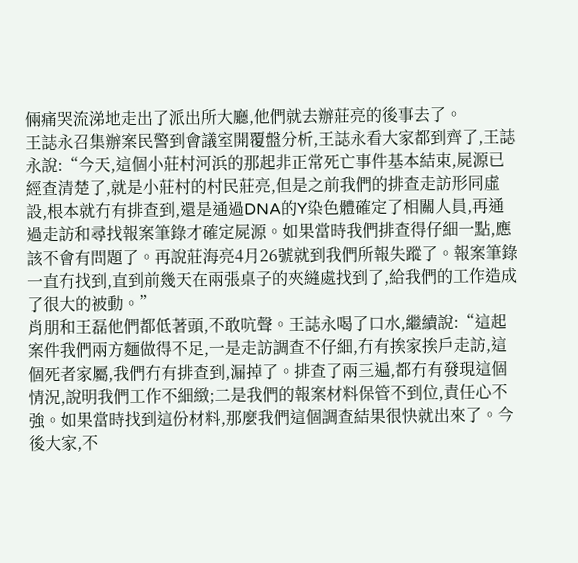倆痛哭流涕地走出了派出所大廳,他們就去辦莊亮的後事去了。
王誌永召集辦案民警到會議室開覆盤分析,王誌永看大家都到齊了,王誌永說:“今天,這個小莊村河浜的那起非正常死亡事件基本結束,屍源已經查清楚了,就是小莊村的村民莊亮,但是之前我們的排查走訪形同虛設,根本就冇有排查到,還是通過DNA的Y染色體確定了相關人員,再通過走訪和尋找報案筆錄才確定屍源。如果當時我們排查得仔細一點,應該不會有問題了。再說莊海亮4月26號就到我們所報失蹤了。報案筆錄一直冇找到,直到前幾天在兩張桌子的夾縫處找到了,給我們的工作造成了很大的被動。”
肖朋和王磊他們都低著頭,不敢吭聲。王誌永喝了口水,繼續說:“這起案件我們兩方麵做得不足,一是走訪調查不仔細,冇有挨家挨戶走訪,這個死者家屬,我們冇有排查到,漏掉了。排查了兩三遍,都冇有發現這個情況,說明我們工作不細緻;二是我們的報案材料保管不到位,責任心不強。如果當時找到這份材料,那麼我們這個調查結果很快就出來了。今後大家,不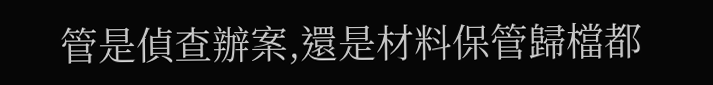管是偵查辦案,還是材料保管歸檔都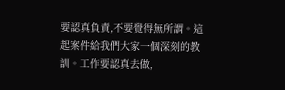要認真負責,不要覺得無所謂。這起案件給我們大家一個深刻的教訓。工作要認真去做,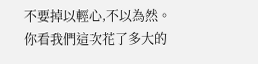不要掉以輕心,不以為然。你看我們這次花了多大的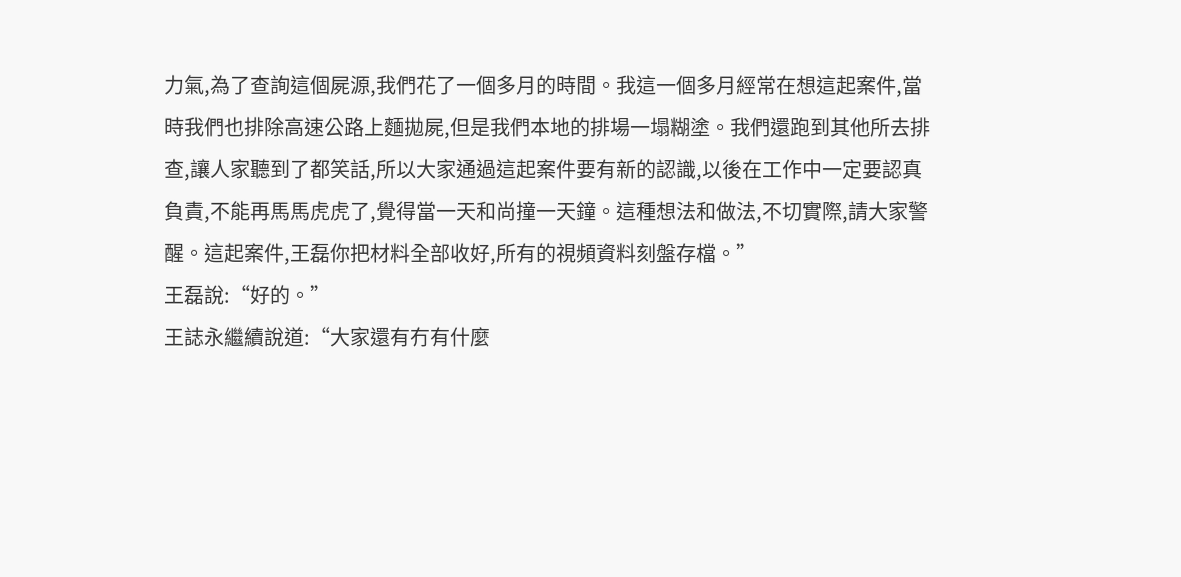力氣,為了查詢這個屍源,我們花了一個多月的時間。我這一個多月經常在想這起案件,當時我們也排除高速公路上麵拋屍,但是我們本地的排場一塌糊塗。我們還跑到其他所去排查,讓人家聽到了都笑話,所以大家通過這起案件要有新的認識,以後在工作中一定要認真負責,不能再馬馬虎虎了,覺得當一天和尚撞一天鐘。這種想法和做法,不切實際,請大家警醒。這起案件,王磊你把材料全部收好,所有的視頻資料刻盤存檔。”
王磊說:“好的。”
王誌永繼續說道:“大家還有冇有什麼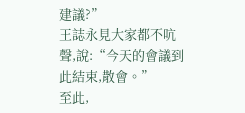建議?”
王誌永見大家都不吭聲,說:“今天的會議到此結束,散會。”
至此,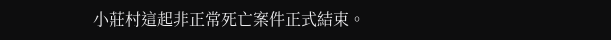小莊村這起非正常死亡案件正式結束。